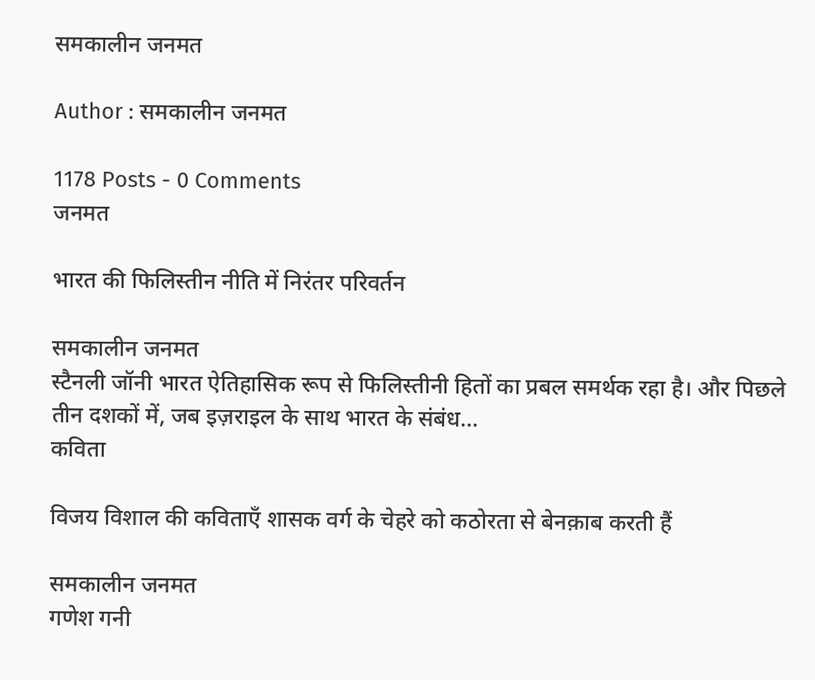समकालीन जनमत

Author : समकालीन जनमत

1178 Posts - 0 Comments
जनमत

भारत की फिलिस्तीन नीति में निरंतर परिवर्तन

समकालीन जनमत
स्टैनली जॉनी भारत ऐतिहासिक रूप से फिलिस्तीनी हितों का प्रबल समर्थक रहा है। और पिछले तीन दशकों में, जब इज़राइल के साथ भारत के संबंध...
कविता

विजय विशाल की कविताएँ शासक वर्ग के चेहरे को कठोरता से बेनक़ाब करती हैं

समकालीन जनमत
गणेश गनी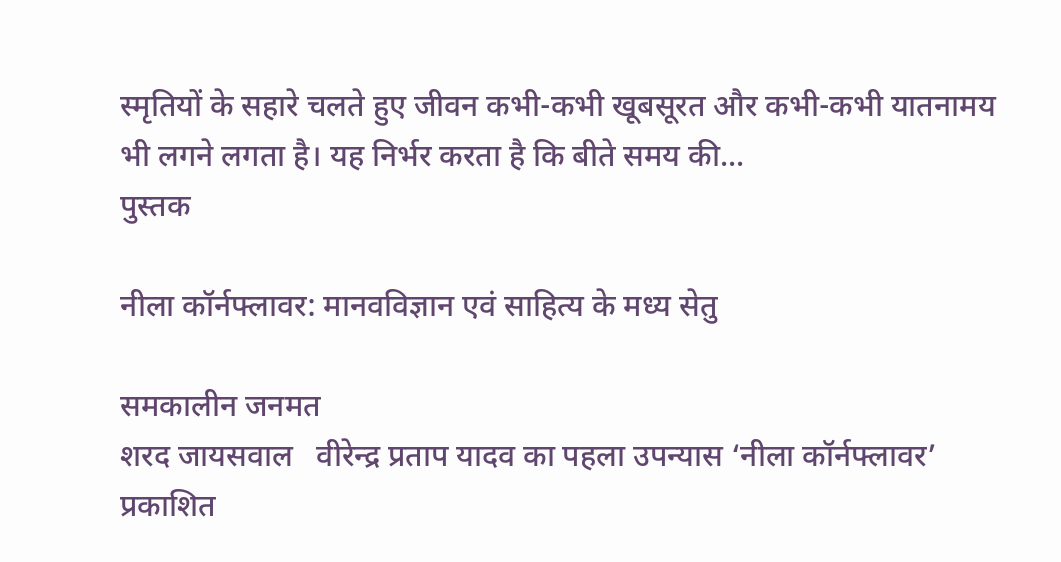स्मृतियों के सहारे चलते हुए जीवन कभी-कभी खूबसूरत और कभी-कभी यातनामय भी लगने लगता है। यह निर्भर करता है कि बीते समय की...
पुस्तक

नीला कॉर्नफ्लावर: मानवविज्ञान एवं साहित्य के मध्य सेतु

समकालीन जनमत
शरद जायसवाल   वीरेन्द्र प्रताप यादव का पहला उपन्यास ‘नीला कॉर्नफ्लावर’ प्रकाशित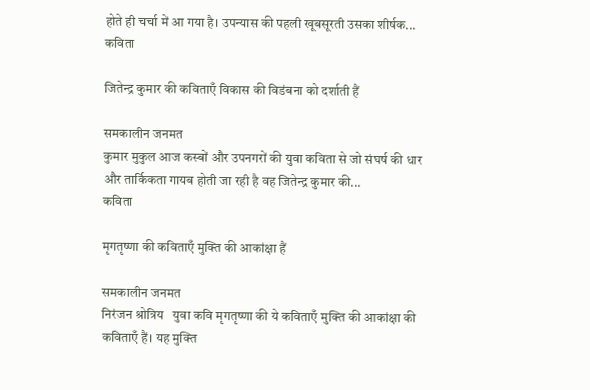होते ही चर्चा में आ गया है। उपन्यास की पहली खूबसूरती उसका शीर्षक...
कविता

जितेन्द्र कुमार की कविताएँ विकास की विडंबना को दर्शाती हैं

समकालीन जनमत
कुमार मुकुल आज कस्‍बों और उपनगरों की युवा कविता से जो संघर्ष की धार और तार्किकता गायब होती जा रही है वह जितेन्‍द्र कुमार की...
कविता

मृगतृष्णा की कविताएँ मुक्ति की आकांक्षा हैं

समकालीन जनमत
निरंजन श्रोत्रिय   युवा कवि मृगतृष्णा की ये कविताएँ मुक्ति की आकांक्षा की कविताएँ हैं। यह मुक्ति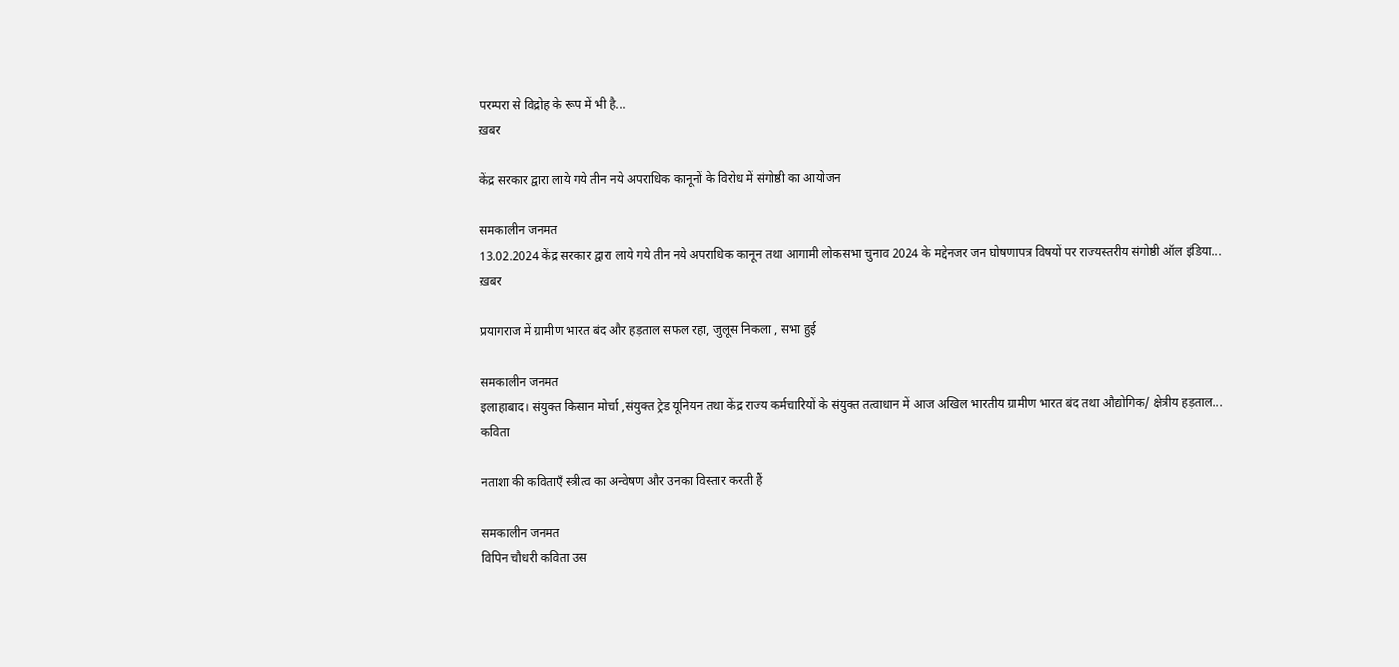परम्परा से विद्रोह के रूप में भी है...
ख़बर

केंद्र सरकार द्वारा लाये गये तीन नये अपराधिक कानूनों के विरोध में संगोष्ठी का आयोजन

समकालीन जनमत
13.02.2024 केंद्र सरकार द्वारा लाये गये तीन नये अपराधिक कानून तथा आगामी लोकसभा चुनाव 2024 के मद्देनजर जन घोषणापत्र विषयों पर राज्यस्तरीय संगोष्ठी ऑल इंडिया...
ख़बर

प्रयागराज में ग्रामीण भारत बंद और हड़ताल सफल रहा, जुलूस निकला , सभा हुई

समकालीन जनमत
इलाहाबाद। संयुक्त किसान मोर्चा ,संयुक्त ट्रेड यूनियन तथा केंद्र राज्य कर्मचारियों के संयुक्त तत्वाधान में आज अखिल भारतीय ग्रामीण भारत बंद तथा औद्योगिक/ क्षेत्रीय हड़ताल...
कविता

नताशा की कविताएँ स्त्रीत्व का अन्वेषण और उनका विस्तार करती हैं

समकालीन जनमत
विपिन चौधरी कविता उस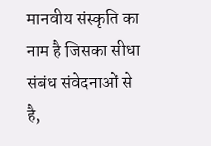मानवीय संस्कृति का नाम है जिसका सीधा संबंध संवेदनाओं से है,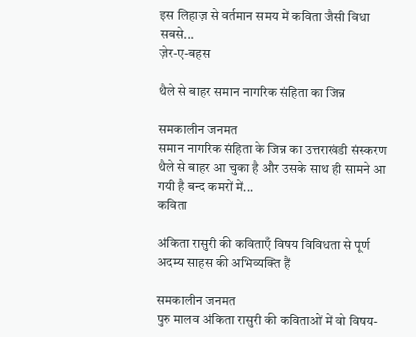इस लिहाज़ से वर्तमान समय में कविता जैसी विधा सबसे...
ज़ेर-ए-बहस

थैले से बाहर समान नागरिक संहिता का जिन्न

समकालीन जनमत
समान नागरिक संहिता के जिन्न का उत्तराखंडी संस्करण थैले से बाहर आ चुका है और उसके साथ ही सामने आ गयी है बन्द कमरों में...
कविता

अंकिता रासुरी की कविताएँ विषय विविधता से पूर्ण अदम्य साहस की अभिव्यक्ति हैं

समकालीन जनमत
पुरु मालव अंकिता रासुरी की कविताओं में वो विषय-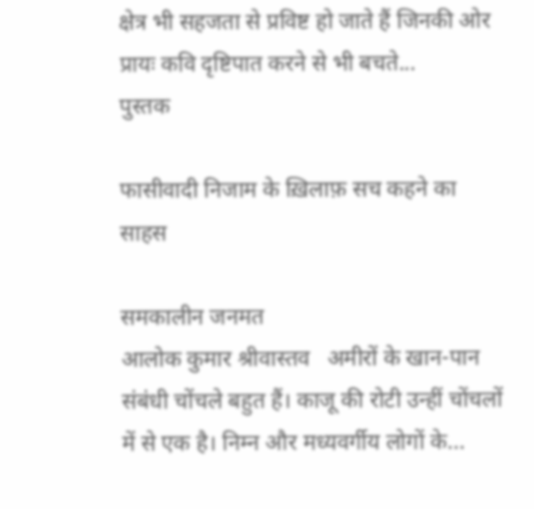क्षेत्र भी सहजता से प्रविष्ट हो जाते हैं जिनकी ओर प्रायः कवि दृष्टिपात करने से भी बचते...
पुस्तक

फासीवादी निजाम के ख़िलाफ़ सच कहने का साहस

समकालीन जनमत
आलोक कुमार श्रीवास्तव   अमीरों के खान-पान संबंधी चोंचले बहुत हैं। काजू की रोटी उन्हीं चोंचलों में से एक है। निम्न और मध्यवर्गीय लोगों के...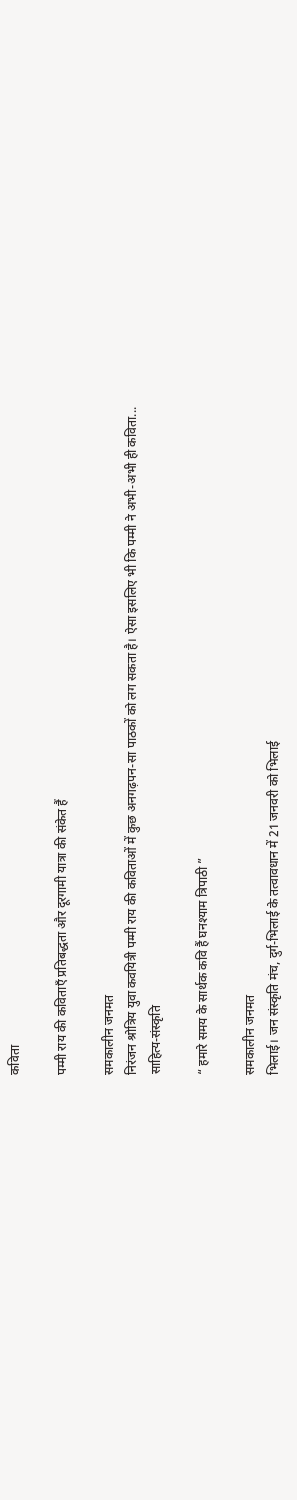कविता

पम्मी राय की कविताएँ प्रतिबद्धता और दूरगामी यात्रा की संकेत हैं

समकालीन जनमत
निरंजन श्रोत्रिय युवा कवयित्री पम्मी राय की कविताओं में कुछ अनगढ़पन-सा पाठकों को लग सकता है। ऐसा इसलिए भी कि पम्मी ने अभी-अभी ही कविता...
साहित्य-संस्कृति

“ हमारे समय के सार्थक कवि हैं घनश्याम त्रिपाठी ”

समकालीन जनमत
भिलाई। जन संस्कृति मंच, दुर्ग-भिलाई के तत्वावधान में 21 जनवरी को भिलाई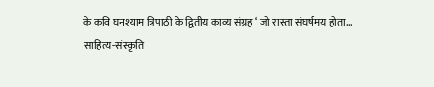के कवि घनश्याम त्रिपाठी के द्वितीय काव्य संग्रह ‘ जो रास्ता संघर्षमय होता...
साहित्य-संस्कृति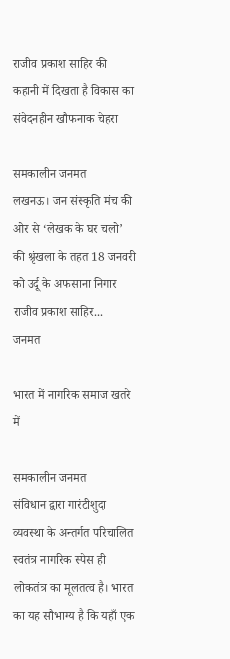राजीव प्रकाश साहिर की कहानी में दिखता है विकास का संवेदनहीन खौफनाक चेहरा

समकालीन जनमत
लखनऊ। जन संस्कृति मंच की ओर से ‘लेखक के घर चलो’ की श्रृंखला के तहत 18 जनवरी को उर्दू के अफसाना निगार राजीव प्रकाश साहिर...
जनमत

भारत में नागरिक समाज खतरे में

समकालीन जनमत
संविधान द्वारा गारंटीशुदा व्यवस्था के अन्तर्गत परिचालित स्वतंत्र नागरिक स्पेस ही लोकतंत्र का मूलतत्व है। भारत का यह सौभाग्य है कि यहाँ एक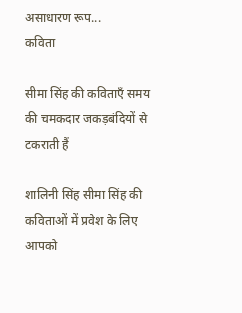असाधारण रूप...
कविता

सीमा सिंह की कविताएँ समय की चमकदार जकड़बंदियों से टकराती हैं

शालिनी सिंह सीमा सिंह की कविताओं में प्रवेश के लिए आपको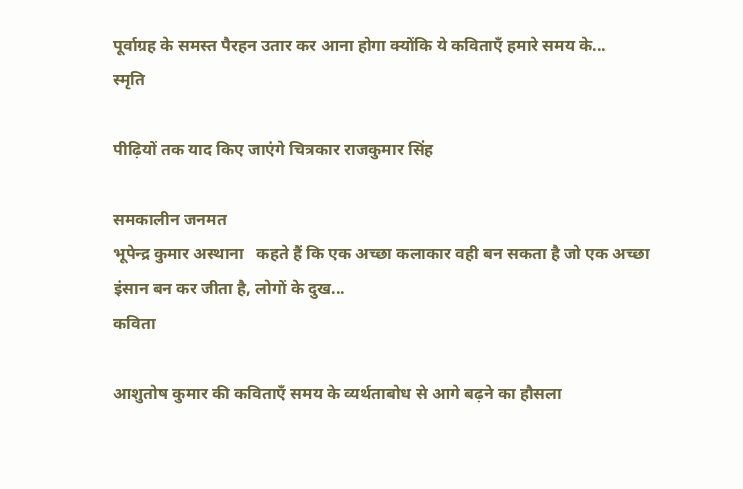पूर्वाग्रह के समस्त पैरहन उतार कर आना होगा क्योंकि ये कविताएँ हमारे समय के...
स्मृति

पीढ़ियों तक याद किए जाएंगे चित्रकार राजकुमार सिंह

समकालीन जनमत
भूपेन्द्र कुमार अस्थाना   कहते हैं कि एक अच्छा कलाकार वही बन सकता है जो एक अच्छा इंसान बन कर जीता है, लोगों के दुख...
कविता

आशुतोष कुमार की कविताएँ समय के व्यर्थताबोध से आगे बढ़ने का हौसला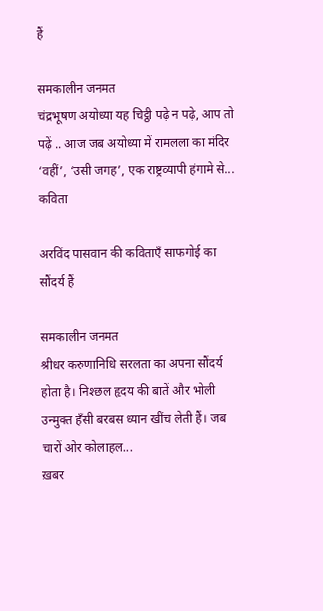हैं

समकालीन जनमत
चंद्रभूषण अयोध्या यह चिट्ठी पढ़े न पढ़े, आप तो पढ़ें .. आज जब अयोध्या में रामलला का मंदिर ‘वहीं’, ‘उसी जगह’, एक राष्ट्रव्यापी हंगामे से...
कविता

अरविंद पासवान की कविताएँ साफगोई का सौंदर्य हैं

समकालीन जनमत
श्रीधर करुणानिधि सरलता का अपना सौंदर्य होता है। निश्छल हृदय की बातें और भोली उन्मुक्त हँसी बरबस ध्यान खींच लेती हैं। जब चारों ओर कोलाहल...
ख़बर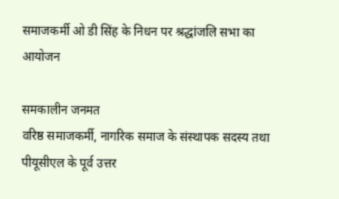समाजकर्मी ओ डी सिंह के निधन पर श्रद्धांजलि सभा का आयोजन

समकालीन जनमत
वरिष्ठ समाजकर्मी, नागरिक समाज के संस्थापक सदस्य तथा पीयूसीएल के पूर्व उत्तर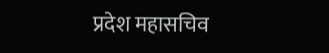प्रदेश महासचिव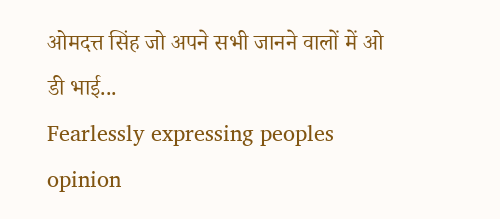ओमदत्त सिंह जो अपने सभी जानने वालों में ओ डी भाई...
Fearlessly expressing peoples opinion